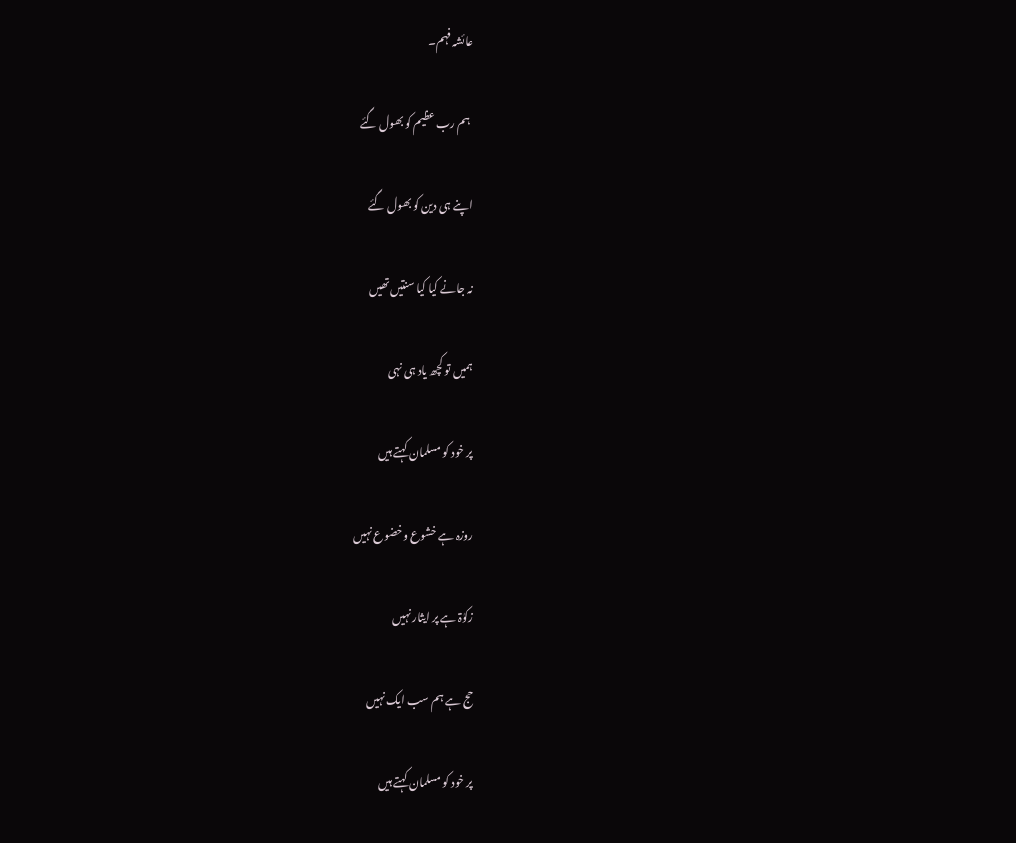عائشہ فہم۔

 ہم رب عظیم کو بھول گئے

اپنے ہی دین کو بھول گئے

نہ جانے کیا کیا سنتیں تھیں

ہمیں تو کچھ یاد ہی نہی

پر خود کو مسلمان کہتے ہیں

روزہ ہے خشوع وخضوع نہیں

زکوٰۃ ہے پر ایثار نہیں

حج ہے ہم سب ایک نہیں

پر خود کو مسلمان کہتے ہیں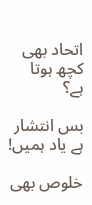اتحاد بھی کچھ ہوتا ہے؟

بس انتشار ہے یاد ہمیں!

خلوص بھی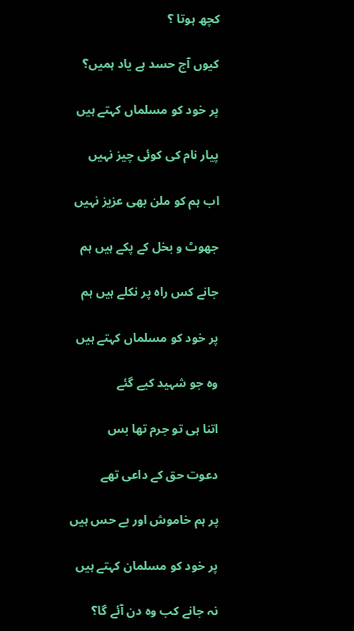کچھ ہوتا ؟

کیوں آج حسد ہے یاد ہمیں؟

پر خود کو مسلماں کہتے ہیں

پیار نام کی کوئی چیز نہیں

اب ہم کو ملن بھی عزیز نہیں

جھوٹ و بخل کے پکے ہیں ہم

جانے کس راہ پر نکلے ہیں ہم

پر خود کو مسلماں کہتے ہیں

وہ جو شہید کیے گئے

اتنا ہی تو جرم تھا بس

دعوت حق کے داعی تھے

پر ہم خاموش اور بے حس ہیں

پر خود کو مسلمان کہتے ہیں

نہ جانے کب وہ دن آئے گا؟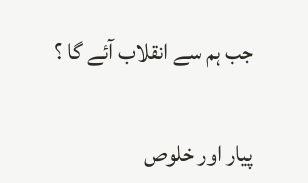جب ہم سے انقلاب آئے گا ؟

پیار اور خلوص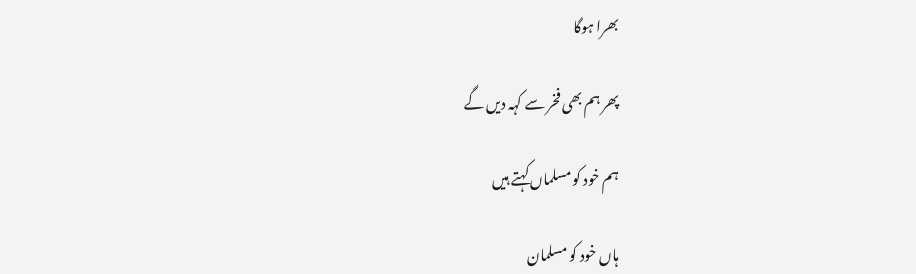بھرا ہوگا

پھر ہم بھی فخر سے کہہ دیں گے

ہم خود کو مسلماں کہتے ہیں

ہاں خود کو مسلمان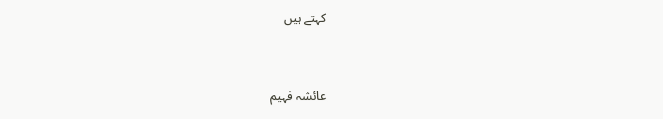کہتے ہیں



عائشہ فہیم